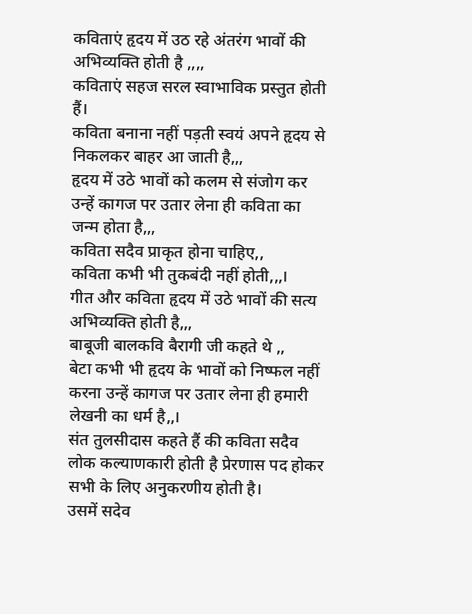कविताएं हृदय में उठ रहे अंतरंग भावों की अभिव्यक्ति होती है ,,,,
कविताएं सहज सरल स्वाभाविक प्रस्तुत होती हैं।
कविता बनाना नहीं पड़ती स्वयं अपने हृदय से निकलकर बाहर आ जाती है,,,
हृदय में उठे भावों को कलम से संजोग कर उन्हें कागज पर उतार लेना ही कविता का जन्म होता है,,,
कविता सदैव प्राकृत होना चाहिए,,
कविता कभी भी तुकबंदी नहीं होती,,,।
गीत और कविता हृदय में उठे भावों की सत्य अभिव्यक्ति होती है,,,
बाबूजी बालकवि बैरागी जी कहते थे ,,
बेटा कभी भी हृदय के भावों को निष्फल नहीं करना उन्हें कागज पर उतार लेना ही हमारी लेखनी का धर्म है,,।
संत तुलसीदास कहते हैं की कविता सदैव लोक कल्याणकारी होती है प्रेरणास पद होकर सभी के लिए अनुकरणीय होती है।
उसमें सदेव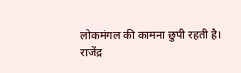लोकमंगल की कामना छुपी रहती है।
राजेंद्र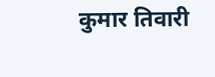कुमार तिवारी